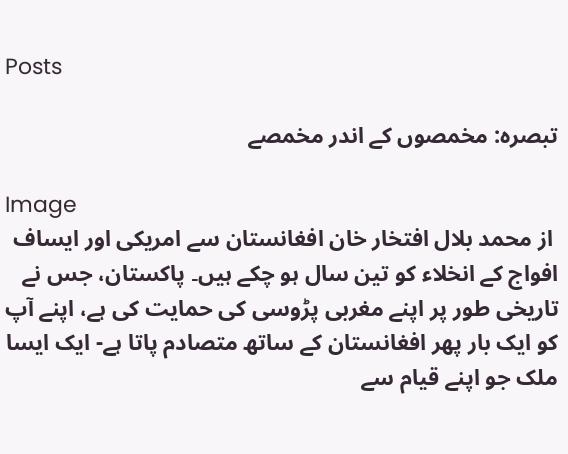Posts

تبصرہ: مخمصوں کے اندر مخمصے

Image
 از محمد بلال افتخار خان افغانستان سے امریکی اور ایساف افواج کے انخلاء کو تین سال ہو چکے ہیں۔ پاکستان، جس نے تاریخی طور پر اپنے مغربی پڑوسی کی حمایت کی ہے، اپنے آپ کو ایک بار پھر افغانستان کے ساتھ متصادم پاتا ہے- ایک ایسا ملک جو اپنے قیام سے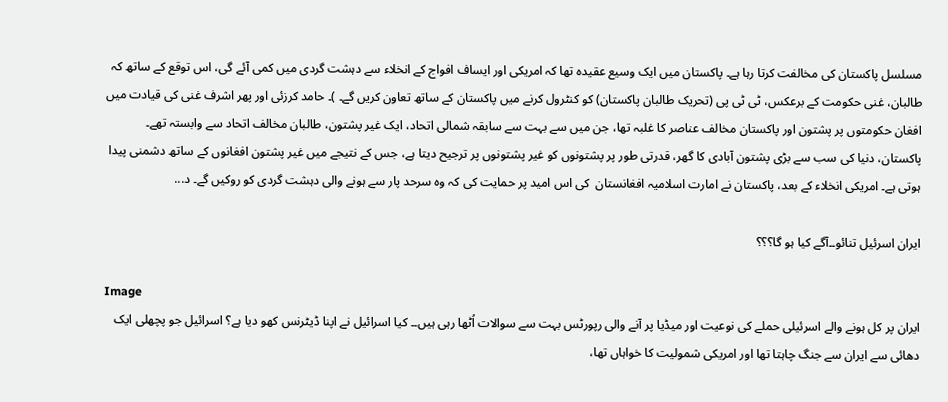مسلسل پاکستان کی مخالفت کرتا رہا ہے۔ پاکستان میں ایک وسیع عقیدہ تھا کہ امریکی اور ایساف افواج کے انخلاء سے دہشت گردی میں کمی آئے گی، اس توقع کے ساتھ کہ طالبان، غنی حکومت کے برعکس، ٹی ٹی پی (تحریک طالبان پاکستان) کو کنٹرول کرنے میں پاکستان کے ساتھ تعاون کریں گے۔ )۔ حامد کرزئی اور پھر اشرف غنی کی قیادت میں افغان حکومتوں پر پشتون اور پاکستان مخالف عناصر کا غلبہ تھا، جن میں سے بہت سے سابقہ شمالی اتحاد، ایک غیر پشتون، طالبان مخالف اتحاد سے وابستہ تھے۔ پاکستان، دنیا کی سب سے بڑی پشتون آبادی کا گھر، قدرتی طور پر پشتونوں کو غیر پشتونوں پر ترجیح دیتا ہے، جس کے نتیجے میں غیر پشتون افغانوں کے ساتھ دشمنی پیدا ہوتی ہے۔ امریکی انخلاء کے بعد، پاکستان نے امارت اسلامیہ افغانستان  کی اس امید پر حمایت کی کہ وہ سرحد پار سے ہونے والی دہشت گردی کو روکیں گے۔ د...

ایران اسرئیل تنائو۔۔آگے کیا ہو گا؟؟؟

Image
ایران پر کل ہونے والے اسرئیلی حملے کی نوعیت اور میڈیا پر آنے والی رپورٹس بہت سے سوالات اُٹھا رہی ہیں۔۔ کیا اسرائیل نے اپنا ڈیٹرنس کھو دیا ہے؟ اسرائیل جو پچھلی ایک دھائی سے ایران سے جنگ چاہتا تھا اور امریکی شمولیت کا خواہاں تھا،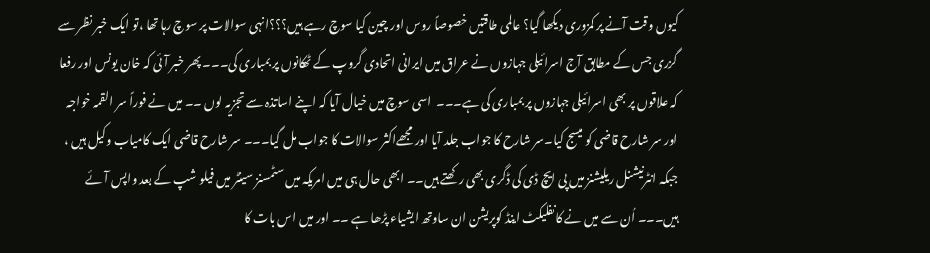کیوں وقت آنے پر کمزوری دیکھا گیا؟ عالمی طاقتیں خصوصاً روس اور چین کیا سوچ رہے ہیں؟؟؟انہی سوالات پر سوچ رہا تھا ،تو ایک خبر نظر سے گزری جس کے مطابق آج اسرائیلی جہازوں نے عراق میں ایرانی اتحادی گروپ کے ٹھکانوں پر بمباری کی۔۔۔ پھر خبر آئی کہ خان یونس اور رفعا کہ علاقوں پر بھی اسرائیلی جہازوں پر بمباری کی ہے۔۔۔  اسی سوچ میں خیال آیا کہ اپنے اساتذہ سے تجزیہ لوں ۔۔ میں نے فوراً سر القمہ خواجہ اور سر شارح قاضی کو میسج کیا۔سر شارح کا جواب جلد آیا اور مجھےاکثر سوالات کا جواب مل گیا۔۔۔ سر شارح قاضی ایک کامیاب وکیل ہیں ، جبکہ انٹرنیشنل ریلیشنز میں پی ایچ ڈی کی ڈگری بھی رکھتے ہیں۔۔ ابھی حال ہی میں امریکہ میں سٹمسنز سینٹر میں فیلو شپ کے بعد واپس آئے ہیں۔۔۔ اُن سے میں نے کانفلیکٹ اینڈ کوپریشن ان ساوتھ ایشیاء پڑھا ہے ۔۔ اور میں اس بات کا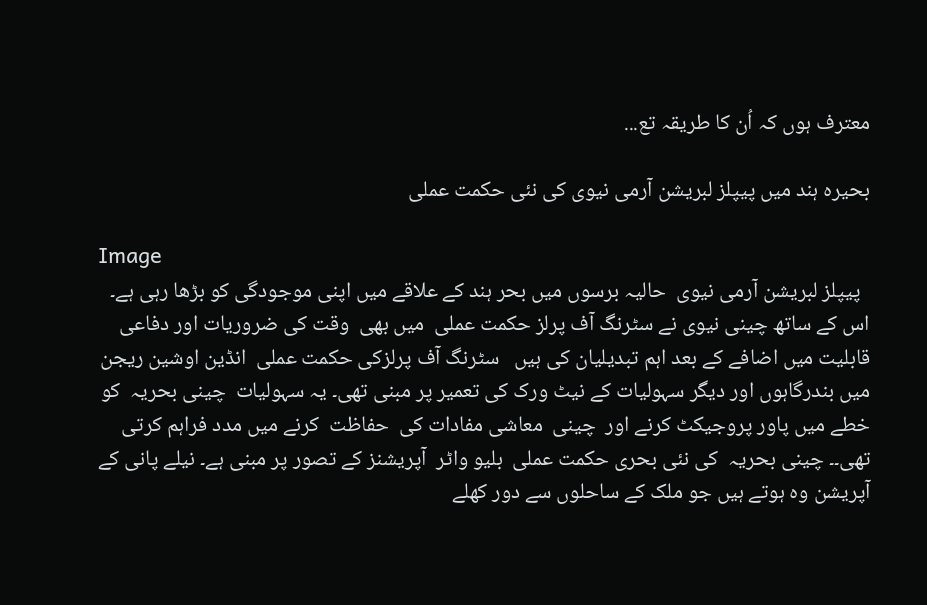معترف ہوں کہ اُن کا طریقہ تع...

بحیرہ ہند میں پیپلز لبریشن آرمی نیوی کی نئی حکمت عملی

Image
  پیپلز لبریشن آرمی نیوی  حالیہ برسوں میں بحر ہند کے علاقے میں اپنی موجودگی کو بڑھا رہی ہے۔ اس کے ساتھ چینی نیوی نے سٹرنگ آف پرلز حکمت عملی  میں بھی  وقت کی ضروریات اور دفاعی قابلیت میں اضافے کے بعد اہم تبدیلیان کی ہیں   سٹرنگ آف پرلزکی حکمت عملی  انڈین اوشین ریجن میں بندرگاہوں اور دیگر سہولیات کے نیٹ ورک کی تعمیر پر مبنی تھی۔ یہ سہولیات  چینی بحریہ  کو خطے میں پاور پروجیکٹ کرنے اور  چینی  معاشی مفادات کی  حفاظت  کرنے میں مدد فراہم کرتی تھی۔۔ چینی بحریہ  کی نئی بحری حکمت عملی  بلیو واٹر  آپریشنز کے تصور پر مبنی ہے۔ نیلے پانی کے آپریشن وہ ہوتے ہیں جو ملک کے ساحلوں سے دور کھلے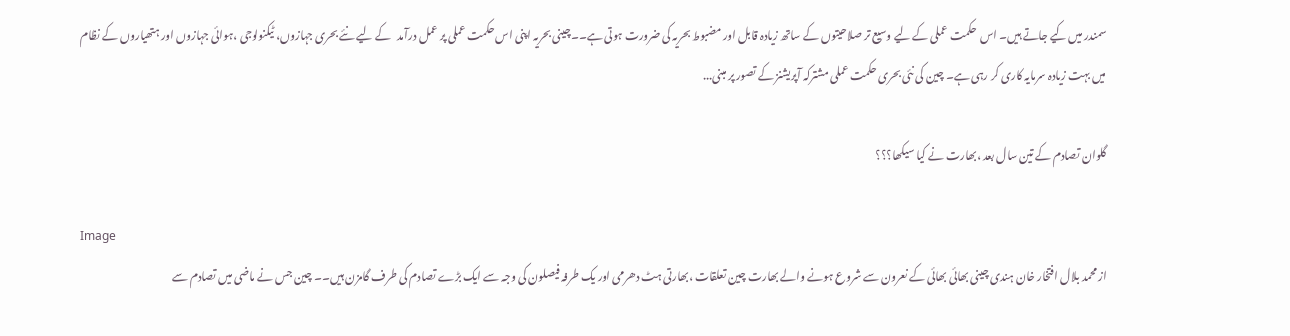سمندر میں کیے جاتے ہیں۔ اس  حکمت عملی کے لیے وسیع تر صلاحیتوں کے ساتھ زیادہ قابل اور مضبوط بحریہ کی ضرورت ہوتی ہے۔۔چینی بحریہ اپنی اس حکمت عملی پر عمل درآمد   کے لیے نئے بحری جہازوں، ٹیکنولوجی ،ہوائی جہازوں اور ہتھیاروں کے نظام میں بہت زیادہ سرمایہ کاری کر رہی ہے۔ چین کی نئی بحری حکمت عملی مشترکہ آپریشنز کے تصور پر مبنی...

گلوان تصادم کے تین سال بعد ،بھارت نے کیا سیکھا؟؟؟

Image
از محمد بلال افتخار خان ہندی چینی بھائی بھائی کے نعرون سے شروع ہونے والے بھارت چین تعلقات ،بھارتی ہٹ دھرمی اور یک طرفہ فیصلون کی وجہ سے ایک بڑے تصادم کی طرف گامزن ہیں۔۔ چین جس نے ماضی میں تصادم سے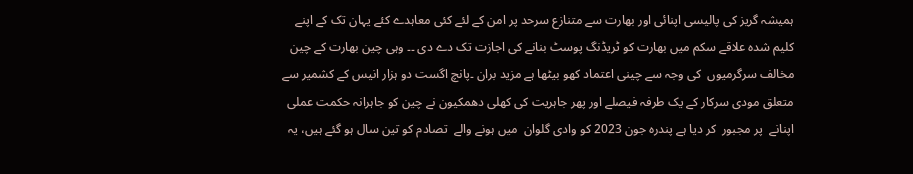ہمیشہ گریز کی پالیسی اپنائی اور بھارت سے متنازع سرحد پر امن کے لئے کئی معاہدے کئے یہان تک کے اپنے کلیم شدہ علاقے سکم میں بھارت کو ٹریڈنگ پوسٹ بنانے کی اجازت تک دے دی ۔۔ وہی چین بھارت کے چین مخالف سرگرمیوں  کی وجہ سے چینی اعتماد کھو بیٹھا ہے مزید بران ۔پانچ اگست دو ہزار انیس کے کشمیر سے متعلق مودی سرکار کے یک طرفہ فیصلے اور پھر جاہریت کی کھلی دھمکیون نے چین کو جاہرانہ حکمت عملی اپنانے  پر مجبور  کر دیا ہے پندرہ جون 2023 کو وادی گلوان  میں ہونے والے  تصادم کو تین سال ہو گئے ہیں، یہ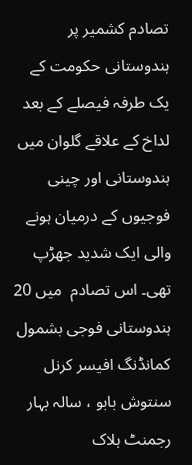تصادم کشمیر پر ہندوستانی حکومت کے یک طرفہ فیصلے کے بعد لداخ کے علاقے گلوان میں ہندوستانی اور چینی فوجیوں کے درمیان ہونے والی ایک شدید جھڑپ تھی۔ اس تصادم  میں 20 ہندوستانی فوجی بشمول کمانڈنگ افیسر کرنل سنتوش بابو ، سالہ بہار رجمنٹ ہلاک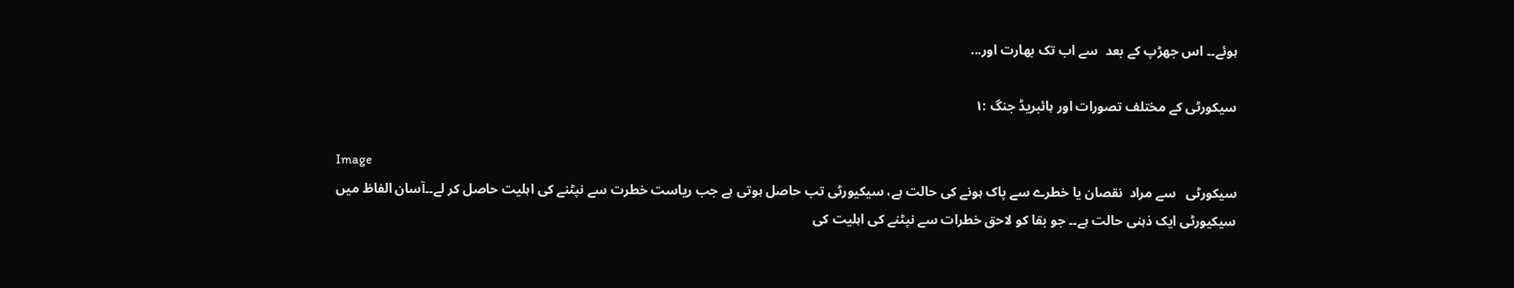ہوئے۔۔ اس جھڑپ کے بعد  سے اب تک بھارت اور...

سیکورٹی کے مختلف تصورات اور ہائبریڈ جنگ :۱

Image
سیکورٹی   سے مراد  نقصان یا خطرے سے پاک ہونے کی حالت ہے، سیکیورٹی تب حاصل ہوتی ہے جب ریاست خطرت سے نپٹنے کی اہلیت حاصل کر لے۔۔آسان الفاظ میں سیکیورٹی ایک ذہنی حالت ہے۔۔ جو بقا کو لاحق خطرات سے نپٹنے کی اہلیت کی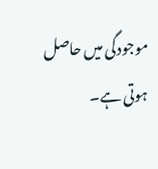موجودگی میں حاصل ہوتی ہے۔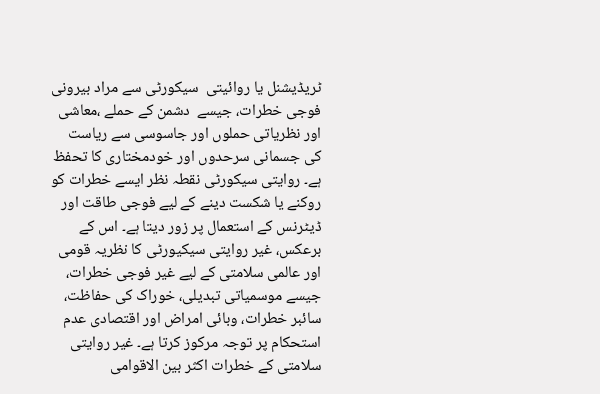ٹریڈیشنل یا روائیتی  سیکورٹی سے مراد بیرونی فوجی خطرات، جیسے  دشمن کے حملے ،معاشی اور نظریاتی حملوں اور جاسوسی سے ریاست کی جسمانی سرحدوں اور خودمختاری کا تحفظ ہے۔ روایتی سیکورٹی نقطہ نظر ایسے خطرات کو روکنے یا شکست دینے کے لیے فوجی طاقت اور ڈیٹرنس کے استعمال پر زور دیتا ہے۔ اس کے برعکس، غیر روایتی سیکیورٹی کا نظریہ قومی اور عالمی سلامتی کے لیے غیر فوجی خطرات، جیسے موسمیاتی تبدیلی، خوراک کی حفاظت، سائبر خطرات، وبائی امراض اور اقتصادی عدم استحکام پر توجہ مرکوز کرتا ہے۔ غیر روایتی سلامتی کے خطرات اکثر بین الاقوامی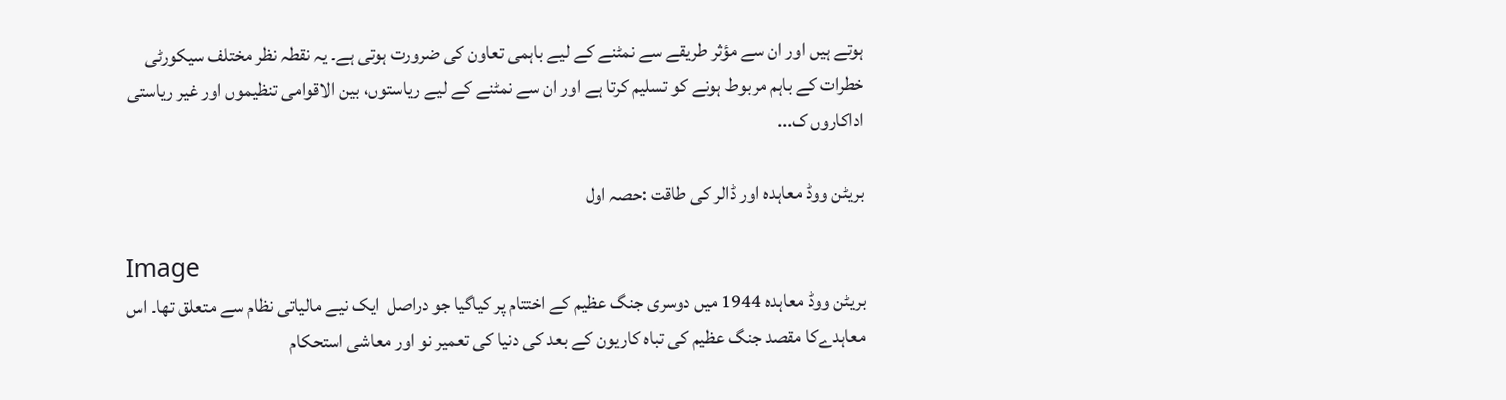ہوتے ہیں اور ان سے مؤثر طریقے سے نمٹنے کے لیے باہمی تعاون کی ضرورت ہوتی ہے۔ یہ نقطہ نظر مختلف سیکورٹی خطرات کے باہم مربوط ہونے کو تسلیم کرتا ہے اور ان سے نمٹنے کے لیے ریاستوں، بین الاقوامی تنظیموں اور غیر ریاستی اداکاروں ک...

بریٹن ووڈ معاہدہ اور ڈالر کی طاقت :حصہ اول

Image
بریٹن ووڈ معاہدہ 1944 میں دوسری جنگ عظیم کے اختتام پر کیاگیا جو دراصل  ایک نیے مالیاتی نظام سے متعلق تھا۔ اس معاہدےکا مقصد جنگ عظیم کی تباہ کاریون کے بعد کی دنیا کی تعمیر نو اور معاشی استحکام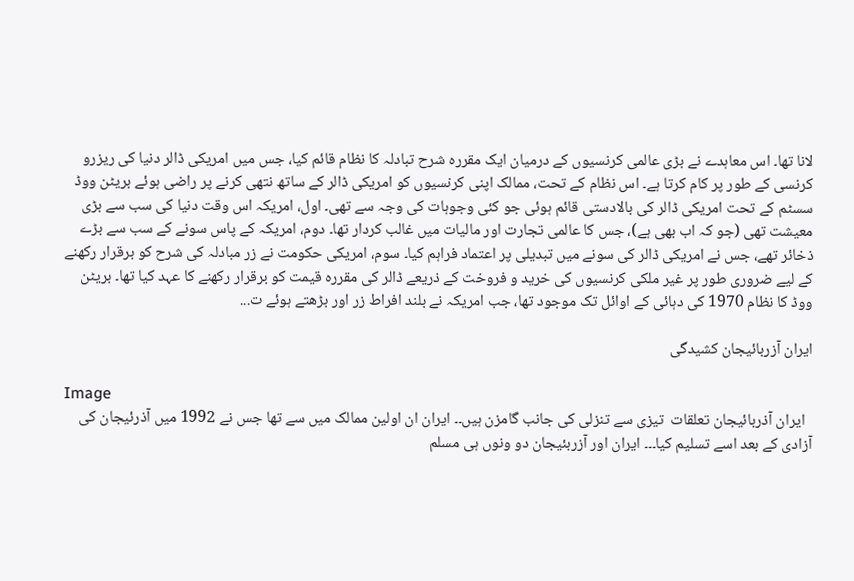لانا تھا۔ اس معاہدے نے بڑی عالمی کرنسیوں کے درمیان ایک مقررہ شرح تبادلہ کا نظام قائم کیا، جس میں امریکی ڈالر دنیا کی ریزرو کرنسی کے طور پر کام کرتا ہے۔ اس نظام کے تحت، ممالک اپنی کرنسیوں کو امریکی ڈالر کے ساتھ نتھی کرنے پر راضی ہوئے بریٹن ووڈ سسٹم کے تحت امریکی ڈالر کی بالادستی قائم ہوئی جو کئی وجوہات کی وجہ سے تھی۔ اول، امریکہ اس وقت دنیا کی سب سے بڑی معیشت تھی (جو کہ اب بھی ہے)، جس کا عالمی تجارت اور مالیات میں غالب کردار تھا۔ دوم، امریکہ کے پاس سونے کے سب سے بڑے ذخائر تھے، جس نے امریکی ڈالر کی سونے میں تبدیلی پر اعتماد فراہم کیا۔ سوم، امریکی حکومت نے زر مبادلہ کی شرح کو برقرار رکھنے کے لیے ضروری طور پر غیر ملکی کرنسیوں کی خرید و فروخت کے ذریعے ڈالر کی مقررہ قیمت کو برقرار رکھنے کا عہد کیا تھا۔ بریٹن ووڈ کا نظام 1970 کی دہائی کے اوائل تک موجود تھا، جب امریکہ نے بلند افراط زر اور بڑھتے ہوئے ت...

ایران آزربائیجان کشیدگی

Image
  ایران آذربائیجان تعلقات  تیزی سے تنزلی کی جانب گامزن ہیں۔۔ ایران ان اولین ممالک میں سے تھا جس نے 1992 میں آذرئیجان کی آزادی کے بعد اسے تسلیم کیا۔۔۔ ایران اور آزربئیجان دو ونوں ہی مسلم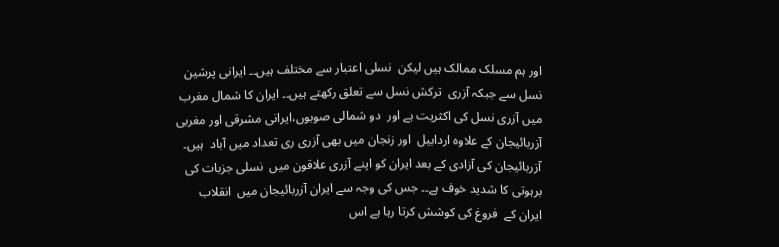اور ہم مسلک ممالک ہیں لیکن  نسلی اعتبار سے مختلف ہیں۔۔ ایرانی پرشین نسل سے جبکہ آزری  ترکش نسل سے تعلق رکھتے ہیں۔۔ ایران کا شمال مغرب میں آزری نسل کی اکثریت ہے اور  دو شمالی صوبوں،ایرانی مشرقی اور مغربی آزربائیجان کے علاوہ اردابیل  اور زنجان میں بھی آزری ری تعداد میں آباد  ہیں۔ آزربائیجان کی آزادی کے بعد ایران کو اپنے آزری علاقون میں  نسلی جزبات کی برہوتی کا شدید خوف ہے۔۔ جس کی وجہ سے ایران آزربائیجان میں  انقلاب ایران کے  فروغ کی کوشش کرتا رہا ہے اس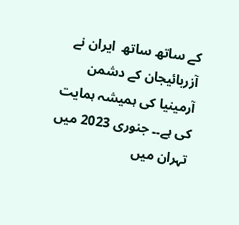کے ساتھ ساتھ  ایران نے آزربائیجان کے دشمن آرمینیا کی ہمیشہ ہمایت کی ہے۔۔ جنوری 2023 میں تہران میں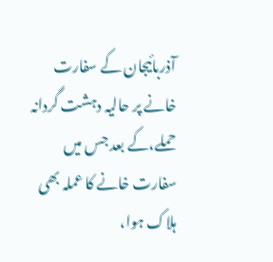آذربائیجان کے سفارت خانے پر حالیہ دہشت گردانہ حملے،کے بعد جس میں سفارت خانے کا عملہ بھی  ہلاک ہوا،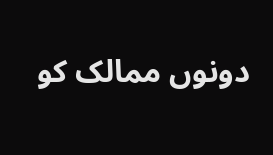دونوں ممالک کو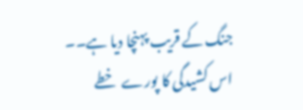جنگ کے قریب پہنچا دیا ہے۔۔ اس کشیدگی کا پورے  خطے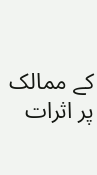کے ممالک  پر اثرات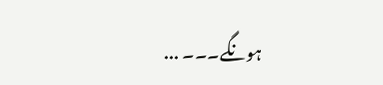ہونگے۔۔۔ ...